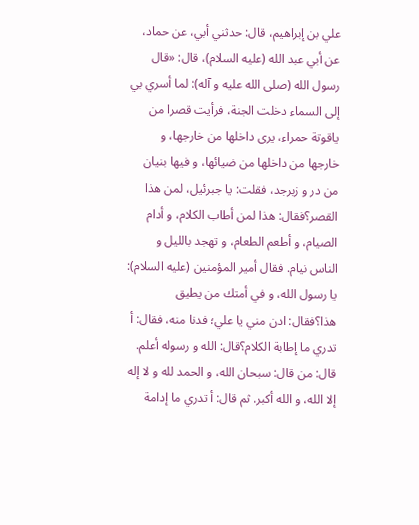علي بن إبراهيم، قال: حدثني أبي، عن حماد، عن أبي عبد الله (عليه السلام)، قال: «قال رسول الله (صلى الله عليه و آله): لما أسري بي إلى السماء دخلت الجنة، فرأيت قصرا من ياقوتة حمراء، يرى داخلها من خارجها، و خارجها من داخلها من ضيائها، و فيها بنيان من در و زبرجد، فقلت: يا جبرئيل، لمن هذا القصر؟فقال: هذا لمن أطاب الكلام، و أدام الصيام، و أطعم الطعام، و تهجد بالليل و الناس نيام. فقال أمير المؤمنين (عليه السلام): يا رسول الله، و في أمتك من يطيق هذا؟فقال: ادن مني يا علي؛ فدنا منه، فقال: أ تدري ما إطابة الكلام؟قال: الله و رسوله أعلم. قال: من قال: سبحان الله، و الحمد لله و لا إله إلا الله، و الله أكبر. ثم قال: أ تدري ما إدامة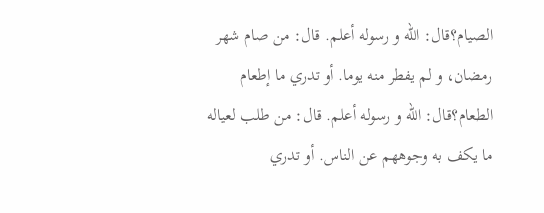الصيام؟قال: الله و رسوله أعلم. قال: من صام شهر رمضان، و لم يفطر منه يوما. أو تدري ما إطعام الطعام؟قال: الله و رسوله أعلم. قال: من طلب لعياله ما يكف به وجوههم عن الناس. أو تدري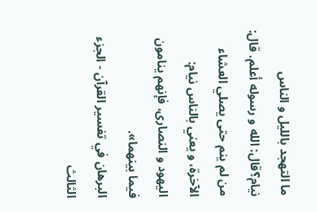ما التهجد بالليل و الناس نيام؟قال: الله و رسوله أعلم. قال: من لم ينم حتى يصلي العشاء الآخرة، و يعني بالناس نيام: اليهود و النصارى، فإنهم ينامون فيما بينهما».
البرهان في تفسير القرآن - الجزء الثالث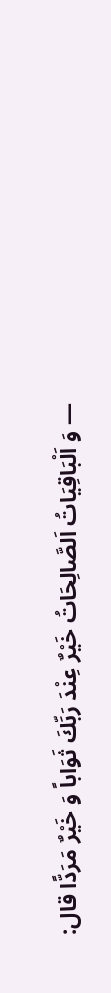— وَ اَلْبَاقِيَاتُ اَلصَّالِحَاتُ خَيْرٌ عِنْدَ رَبِّكَ ثَوَاباً وَ خَيْرٌ مَرَدًّا قال: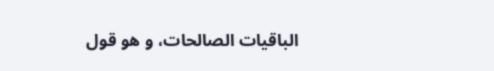الباقيات الصالحات، و هو قول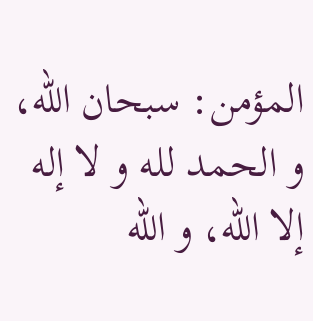المؤمن: سبحان الله، و الحمد لله و لا إله إلا الله، و الله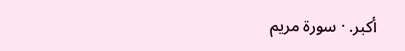أكبر. · سورة مريم